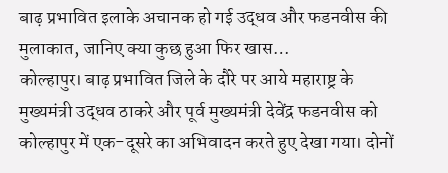बाढ़ प्रभावित इलाके अचानक हो गई उद्धव और फडनवीस की मुलाकात, जानिए क्या कुछ हुआ फिर खास…
कोल्हापुर। बाढ़ प्रभावित जिले के दौरे पर आये महाराष्ट्र के मुख्यमंत्री उद्धव ठाकरे और पूर्व मुख्यमंत्री देवेंद्र फडनवीस को कोल्हापुर में एक-दूसरे का अभिवादन करते हुए देखा गया। दोनों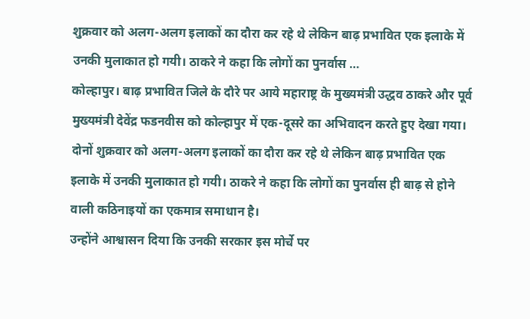शुक्रवार को अलग-अलग इलाकों का दौरा कर रहे थे लेकिन बाढ़ प्रभावित एक इलाके में उनकी मुलाकात हो गयी। ठाकरे ने कहा कि लोगों का पुनर्वास …
कोल्हापुर। बाढ़ प्रभावित जिले के दौरे पर आये महाराष्ट्र के मुख्यमंत्री उद्धव ठाकरे और पूर्व मुख्यमंत्री देवेंद्र फडनवीस को कोल्हापुर में एक-दूसरे का अभिवादन करते हुए देखा गया। दोनों शुक्रवार को अलग-अलग इलाकों का दौरा कर रहे थे लेकिन बाढ़ प्रभावित एक इलाके में उनकी मुलाकात हो गयी। ठाकरे ने कहा कि लोगों का पुनर्वास ही बाढ़ से होने वाली कठिनाइयों का एकमात्र समाधान है।
उन्होंने आश्वासन दिया कि उनकी सरकार इस मोर्चे पर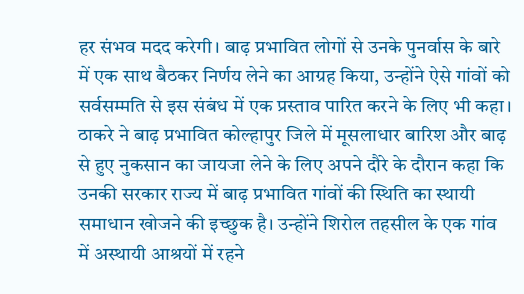हर संभव मदद करेगी। बाढ़ प्रभावित लोगों से उनके पुनर्वास के बारे में एक साथ बैठकर निर्णय लेने का आग्रह किया, उन्होंने ऐसे गांवों को सर्वसम्मति से इस संबंध में एक प्रस्ताव पारित करने के लिए भी कहा।
ठाकरे ने बाढ़ प्रभावित कोल्हापुर जिले में मूसलाधार बारिश और बाढ़ से हुए नुकसान का जायजा लेने के लिए अपने दौरे के दौरान कहा कि उनकी सरकार राज्य में बाढ़ प्रभावित गांवों की स्थिति का स्थायी समाधान खोजने की इच्छुक है। उन्होंने शिरोल तहसील के एक गांव में अस्थायी आश्रयों में रहने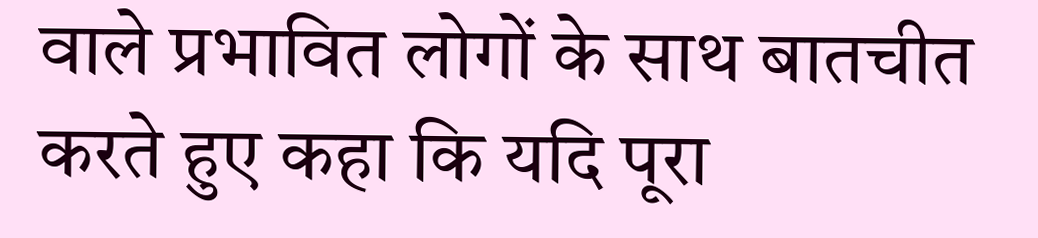वाले प्रभावित लोगों के साथ बातचीत करते हुए कहा कि यदि पूरा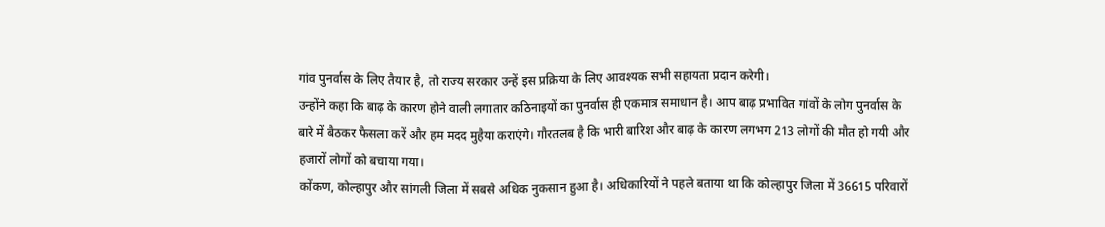गांव पुनर्वास के लिए तैयार है, तो राज्य सरकार उन्हें इस प्रक्रिया के लिए आवश्यक सभी सहायता प्रदान करेगी।
उन्होंने कहा कि बाढ़ के कारण होने वाली लगातार कठिनाइयों का पुनर्वास ही एकमात्र समाधान है। आप बाढ़ प्रभावित गांवों के लोग पुनर्वास के बारे में बैठकर फैसला करें और हम मदद मुहैया कराएंगे। गौरतलब है कि भारी बारिश और बाढ़ के कारण लगभग 213 लोगों की मौत हो गयी और हजारों लोगों को बचाया गया।
कोंकण, कोल्हापुर और सांगली जिला में सबसे अधिक नुकसान हुआ है। अधिकारियों ने पहले बताया था कि कोल्हापुर जिला में 36615 परिवारों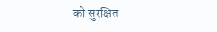को सुरक्षित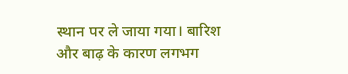स्थान पर ले जाया गया। बारिश और बाढ़ के कारण लगभग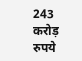243 करोड़ रुपये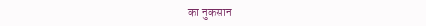का नुकसान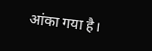आंका गया है।